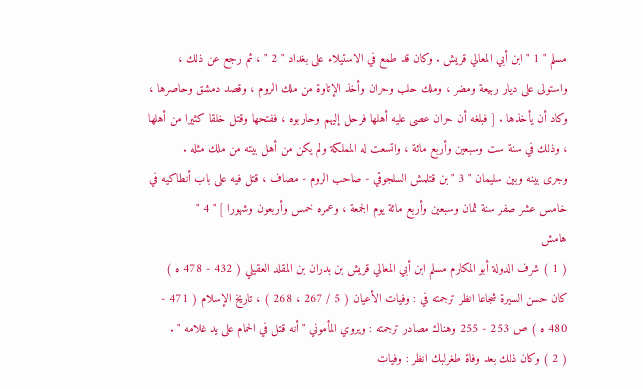مسلم " 1 " ابن أبي المعالي قريش . وكان قد طمع في الاستيلاء على بغداد " 2 " ، ثم رجع عن ذلك ، واستولى على ديار ربيعة ومضر ، وملك حلب وحران وأخذ الإتاوة من ملك الروم ، وقصد دمشق وحاصرها ، وكاد أن يأخذها . [ فبلغه أن حران عصى عليه أهلها فرحل إليهم وحاربوه ، ففتحها وقتل خلقا كثيرا من أهلها ، وذلك في سنة ست وسبعين وأربع مائة ، واتسعت له المملكة ولم يكن من أهل بيته من ملك مثله .
وجرى بينه وبين سليمان " 3 " بن قتلمش السلجوقي - صاحب الروم - مصاف ، قتل فيه على باب أنطاكيه في خامس عشر صفر سنة ثمان وسبعين وأربع مائة يوم الجمعة ، وعمره خمس وأربعون وشهورا ] " 4 "
هامش
( 1 ) شرف الدولة أبو المكارم مسلم ابن أبي المعالي قريش بن بدران بن المقلد العقيلي ( 432 - 478 ه ) كان حسن السيرة شجاعا انظر ترجمته في : وفيات الأعيان ( 5 / 267 ، 268 ) ، تاريخ الإسلام ( 471 - 480 ه ) ص 253 - 255 وهناك مصادر ترجمته : ويروي المأموني " أنه قتل في الحمام على يد غلامه " .
( 2 ) وكان ذلك بعد وفاة طغرلبك انظر : وفيات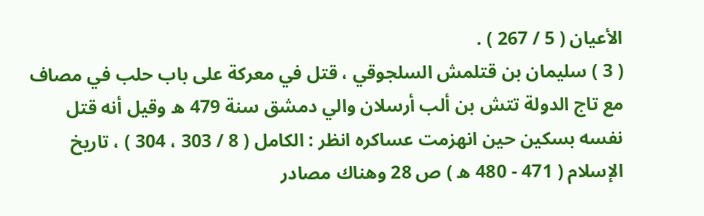الأعيان ( 5 / 267 ) .
( 3 ) سليمان بن قتلمش السلجوقي ، قتل في معركة على باب حلب في مصاف مع تاج الدولة تتش بن ألب أرسلان والي دمشق سنة 479 ه وقيل أنه قتل نفسه بسكين حين انهزمت عساكره انظر : الكامل ( 8 / 303 ، 304 ) ، تاريخ الإسلام ( 471 - 480 ه ) ص 28 وهناك مصادر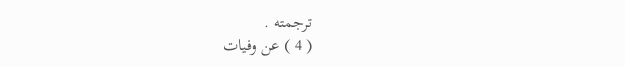ترجمته .
( 4 ) عن وفيات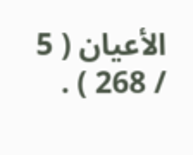الأعيان ( 5 / 268 ) .